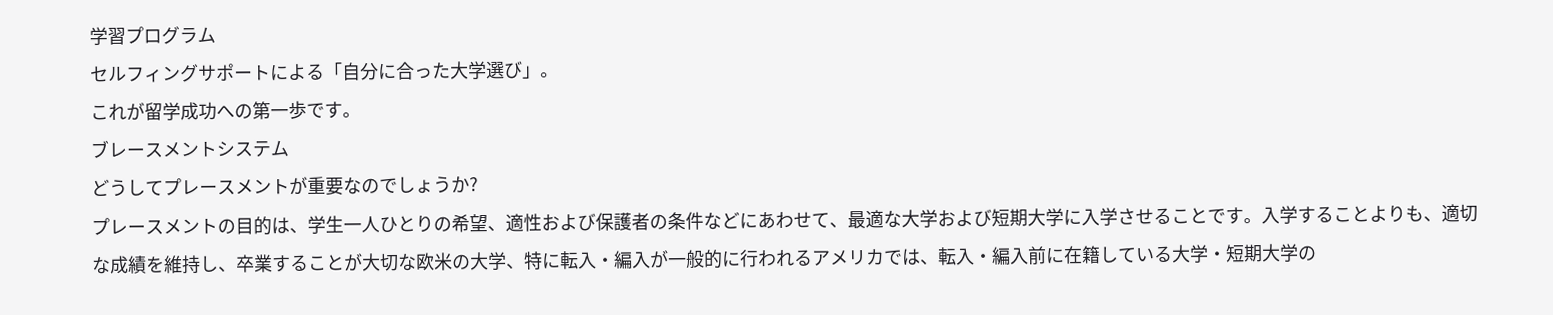学習プログラム
セルフィングサポートによる「自分に合った大学選び」。
これが留学成功への第一歩です。
ブレースメントシステム
どうしてプレースメントが重要なのでしょうか?
プレースメントの目的は、学生一人ひとりの希望、適性および保護者の条件などにあわせて、最適な大学および短期大学に入学させることです。入学することよりも、適切な成績を維持し、卒業することが大切な欧米の大学、特に転入・編入が一般的に行われるアメリカでは、転入・編入前に在籍している大学・短期大学の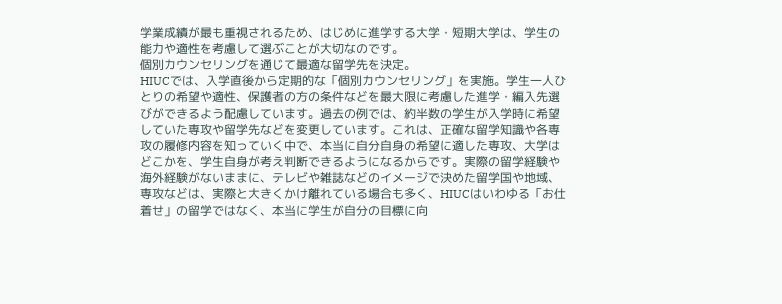学業成績が最も重視されるため、はじめに進学する大学・短期大学は、学生の能力や適性を考慮して選ぶことが大切なのです。
個別カウンセリングを通じて最適な留学先を決定。
HIUCでは、入学直後から定期的な「個別カウンセリング」を実施。学生一人ひとりの希望や適性、保護者の方の条件などを最大限に考慮した進学・編入先選びができるよう配慮しています。過去の例では、約半数の学生が入学時に希望していた専攻や留学先などを変更しています。これは、正確な留学知識や各専攻の履修内容を知っていく中で、本当に自分自身の希望に適した専攻、大学はどこかを、学生自身が考え判断できるようになるからです。実際の留学経験や海外経験がないままに、テレビや雑誌などのイメージで決めた留学国や地域、専攻などは、実際と大きくかけ離れている場合も多く、HIUCはいわゆる「お仕着せ」の留学ではなく、本当に学生が自分の目標に向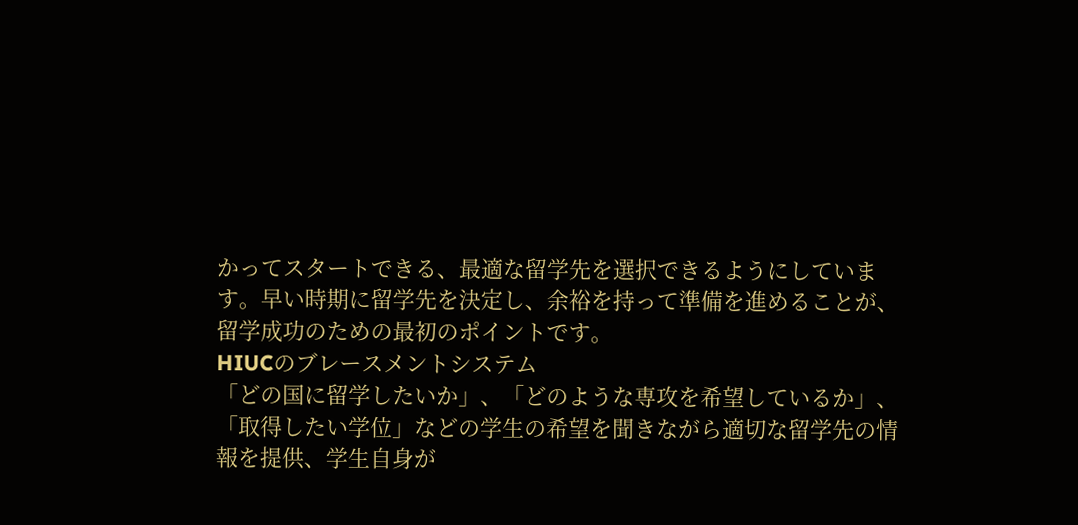かってスタートできる、最適な留学先を選択できるようにしています。早い時期に留学先を決定し、余裕を持って準備を進めることが、留学成功のための最初のポイントです。
HIUCのブレースメントシステム
「どの国に留学したいか」、「どのような専攻を希望しているか」、「取得したい学位」などの学生の希望を聞きながら適切な留学先の情報を提供、学生自身が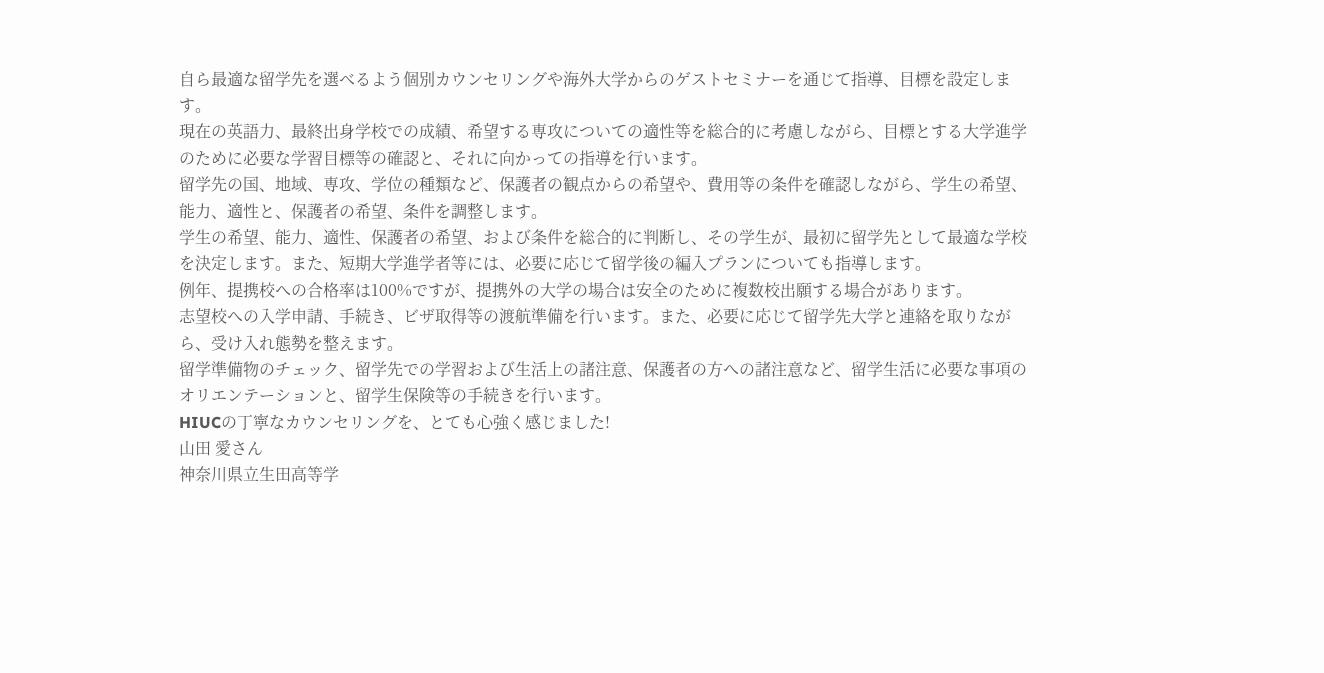自ら最適な留学先を選べるよう個別カウンセリングや海外大学からのゲストセミナーを通じて指導、目標を設定します。
現在の英語力、最終出身学校での成績、希望する専攻についての適性等を総合的に考慮しながら、目標とする大学進学のために必要な学習目標等の確認と、それに向かっての指導を行います。
留学先の国、地域、専攻、学位の種類など、保護者の観点からの希望や、費用等の条件を確認しながら、学生の希望、能力、適性と、保護者の希望、条件を調整します。
学生の希望、能力、適性、保護者の希望、および条件を総合的に判断し、その学生が、最初に留学先として最適な学校を決定します。また、短期大学進学者等には、必要に応じて留学後の編入プランについても指導します。
例年、提携校への合格率は100%ですが、提携外の大学の場合は安全のために複数校出願する場合があります。
志望校への入学申請、手続き、ビザ取得等の渡航準備を行います。また、必要に応じて留学先大学と連絡を取りながら、受け入れ態勢を整えます。
留学準備物のチェック、留学先での学習および生活上の諸注意、保護者の方への諸注意など、留学生活に必要な事項のオリエンテーションと、留学生保険等の手続きを行います。
HIUCの丁寧なカウンセリングを、とても心強く感じました!
山田 愛さん
神奈川県立生田高等学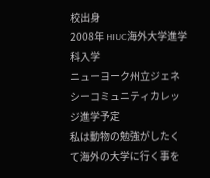校出身
2008年 HIUC海外大学進学科入学
ニューヨーク州立ジェネシーコミュニティカレッジ進学予定
私は動物の勉強がしたくて海外の大学に行く事を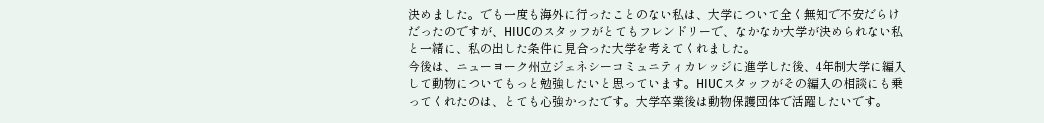決めました。でも一度も海外に行ったことのない私は、大学について全く無知で不安だらけだったのですが、HIUCのスタッフがとてもフレンドリーで、なかなか大学が決められない私と一緒に、私の出した条件に見合った大学を考えてくれました。
今後は、ニューヨーク州立ジェネシーコミュニティカレッジに進学した後、4年制大学に編入して動物についてもっと勉強したいと思っています。HIUCスタッフがその編入の相談にも乗ってくれたのは、とても心強かったです。大学卒業後は動物保護団体で活躍したいです。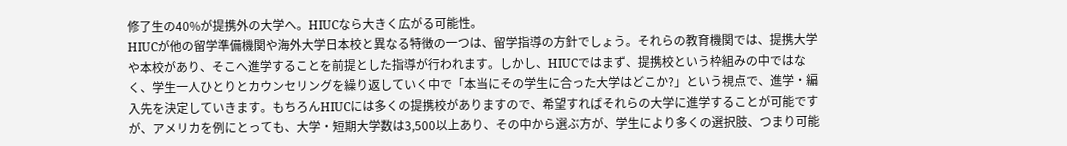修了生の40%が提携外の大学へ。HIUCなら大きく広がる可能性。
HIUCが他の留学準備機関や海外大学日本校と異なる特徴の一つは、留学指導の方針でしょう。それらの教育機関では、提携大学や本校があり、そこへ進学することを前提とした指導が行われます。しかし、HIUCではまず、提携校という枠組みの中ではなく、学生一人ひとりとカウンセリングを繰り返していく中で「本当にその学生に合った大学はどこか?」という視点で、進学・編入先を決定していきます。もちろんHIUCには多くの提携校がありますので、希望すればそれらの大学に進学することが可能ですが、アメリカを例にとっても、大学・短期大学数は3,500以上あり、その中から選ぶ方が、学生により多くの選択肢、つまり可能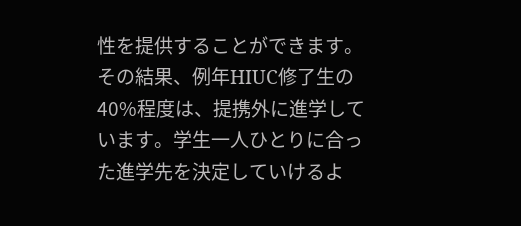性を提供することができます。その結果、例年HIUC修了生の40%程度は、提携外に進学しています。学生一人ひとりに合った進学先を決定していけるよ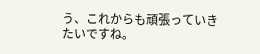う、これからも頑張っていきたいですね。